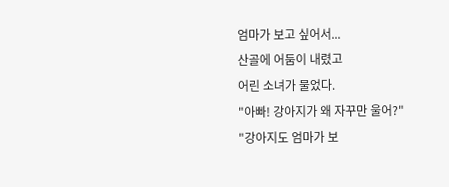엄마가 보고 싶어서...
산골에 어둠이 내렸고
어린 소녀가 물었다.
"아빠! 강아지가 왜 자꾸만 울어?"
"강아지도 엄마가 보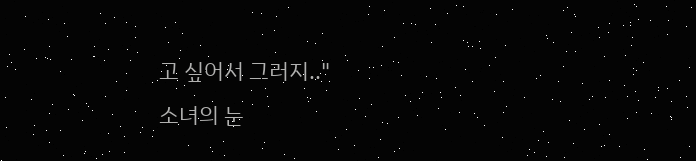고 싶어서 그러지.."
소녀의 눈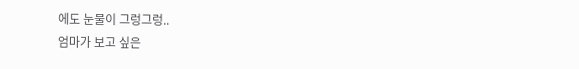에도 눈물이 그렁그렁..
엄마가 보고 싶은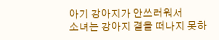아기 강아지가 안쓰러워서
소녀는 강아지 곁을 떠나지 못하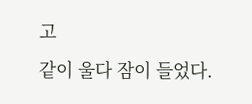고
같이 울다 잠이 들었다.